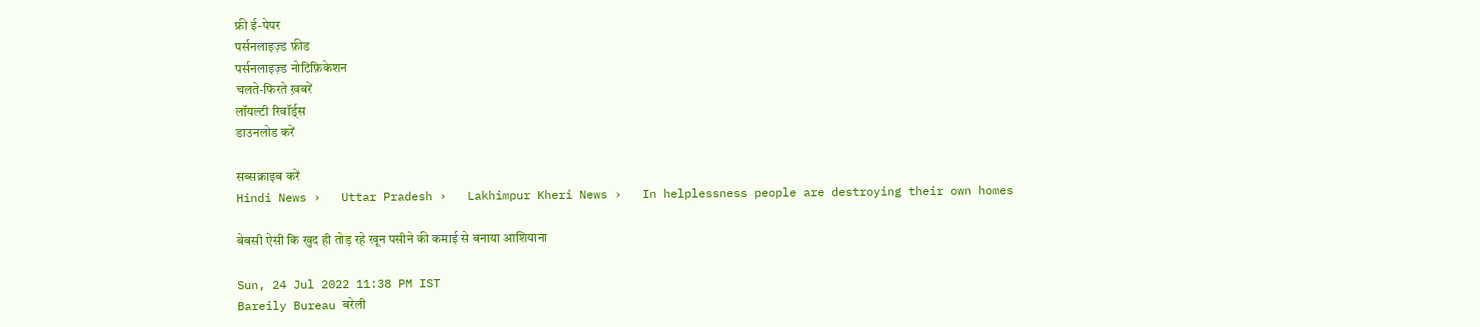फ्री ई-पेपर
पर्सनलाइज़्ड फ़ीड
पर्सनलाइज़्ड नोटिफ़िकेशन
चलते-फिरते ख़बरें
लॉयल्टी रिवॉर्ड्स
डाउनलोड करें

सब्सक्राइब करें
Hindi News ›   Uttar Pradesh ›   Lakhimpur Kheri News ›   In helplessness people are destroying their own homes

बेबसी ऐसी कि खुद ही तोड़ रहे खून पसीने की कमाई से बनाया आशियाना

Sun, 24 Jul 2022 11:38 PM IST
Bareily Bureau बरेली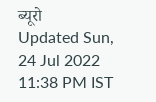ब्यूरो
Updated Sun, 24 Jul 2022 11:38 PM IST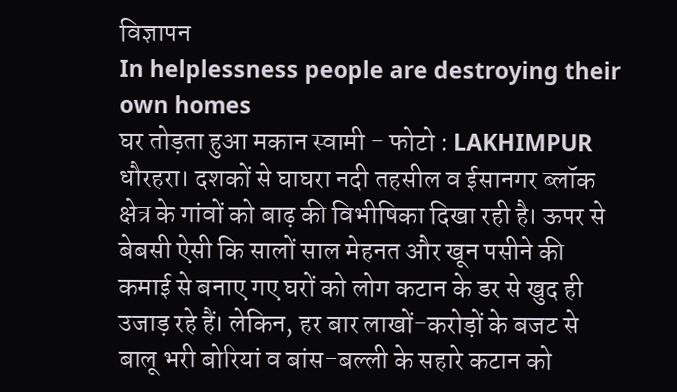विज्ञापन
In helplessness people are destroying their own homes
घर तोड़ता हुआ मकान स्वामी - फोटो : LAKHIMPUR
धौरहरा। दशकों से घाघरा नदी तहसील व ईसानगर ब्लॉक क्षेत्र के गांवों को बाढ़ की विभीषिका दिखा रही है। ऊपर से बेबसी ऐसी कि सालों साल मेहनत और खून पसीने की कमाई से बनाए गए घरों को लोग कटान के डर से खुद ही उजाड़ रहे हैं। लेकिन, हर बार लाखों-करोड़ों के बजट से बालू भरी बोरियां व बांस-बल्ली के सहारे कटान को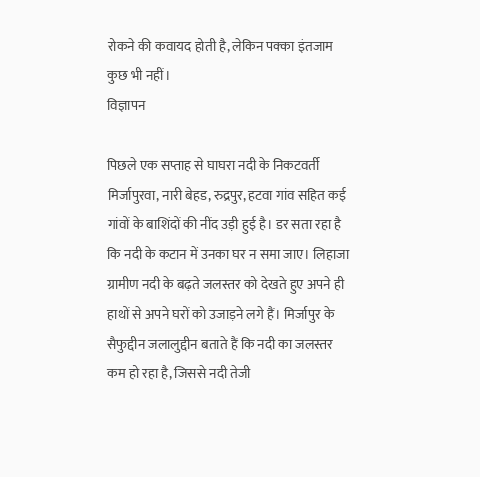रोकने की कवायद होती है, लेकिन पक्का इंतजाम कुछ भी नहीं।
विज्ञापन

पिछले एक सप्ताह से घाघरा नदी के निकटवर्ती मिर्जापुरवा, नारी बेहड, रुद्रपुर, हटवा गांव सहित कई गांवों के बाशिंदों की नींद उड़ी हुई है। डर सता रहा है कि नदी के कटान में उनका घर न समा जाए। लिहाजा ग्रामीण नदी के बढ़ते जलस्तर को देखते हुए अपने ही हाथों से अपने घरों को उजाड़ने लगे हैं। मिर्जापुर के सैफुद्दीन जलालुद्दीन बताते हैं कि नदी का जलस्तर कम हो रहा है, जिससे नदी तेजी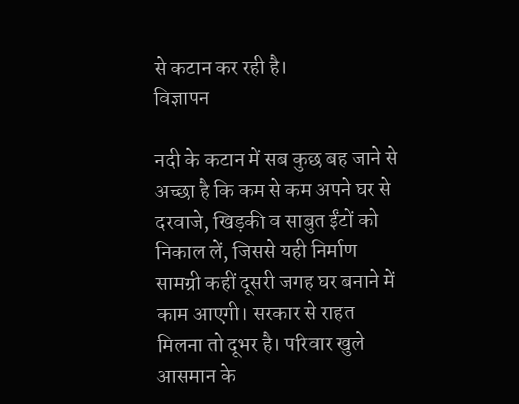से कटान कर रही है।
विज्ञापन

नदी के कटान में सब कुछ बह जाने से अच्छा है कि कम से कम अपने घर से दरवाजे, खिड़की व साबुत ईंटों को निकाल लें, जिससे यही निर्माण सामग्री कहीं दूसरी जगह घर बनाने में काम आएगी। सरकार से राहत मिलना तो दूभर है। परिवार खुले आसमान के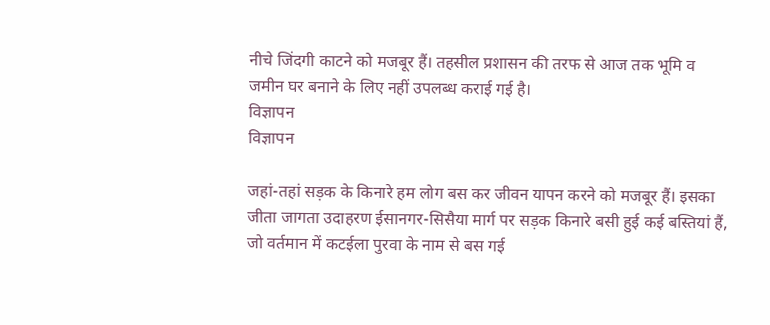नीचे जिंदगी काटने को मजबूर हैं। तहसील प्रशासन की तरफ से आज तक भूमि व जमीन घर बनाने के लिए नहीं उपलब्ध कराई गई है।
विज्ञापन
विज्ञापन

जहां-तहां सड़क के किनारे हम लोग बस कर जीवन यापन करने को मजबूर हैं। इसका जीता जागता उदाहरण ईसानगर-सिसैया मार्ग पर सड़क किनारे बसी हुई कई बस्तियां हैं, जो वर्तमान में कटईला पुरवा के नाम से बस गई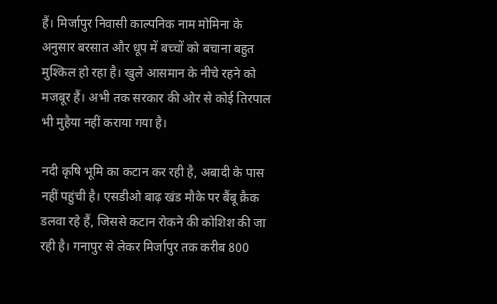हैं। मिर्जापुर निवासी काल्पनिक नाम मोमिना के अनुसार बरसात और धूप में बच्चों को बचाना बहुत मुश्किल हो रहा है। खुले आसमान के नीचे रहने को मजबूर हैं। अभी तक सरकार की ओर से कोई तिरपाल भी मुहैया नहीं कराया गया है।

नदी कृषि भूमि का कटान कर रही है, अबादी के पास नहीं पहुंची है। एसडीओ बाढ़ खंड मौके पर बैंबू क्रैक डलवा रहे हैं, जिससे कटान रोकने की कोशिश की जा रही है। गनापुर से लेकर मिर्जापुर तक करीब 800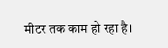मीटर तक काम हो रहा है।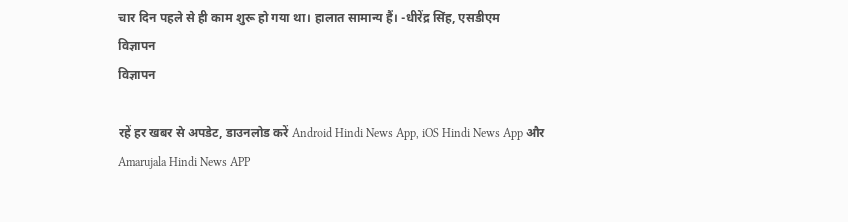चार दिन पहले से ही काम शुरू हो गया था। हालात सामान्य हैं। -धीरेंद्र सिंह, एसडीएम
विज्ञापन
विज्ञापन

रहें हर खबर से अपडेट, डाउनलोड करें Android Hindi News App, iOS Hindi News App और Amarujala Hindi News APP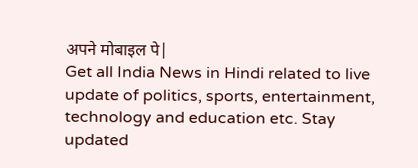अपने मोबाइल पे|
Get all India News in Hindi related to live update of politics, sports, entertainment, technology and education etc. Stay updated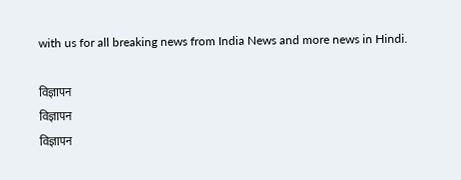with us for all breaking news from India News and more news in Hindi.

विज्ञापन
विज्ञापन
विज्ञापन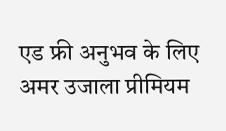एड फ्री अनुभव के लिए अमर उजाला प्रीमियम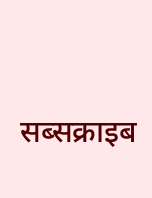सब्सक्राइब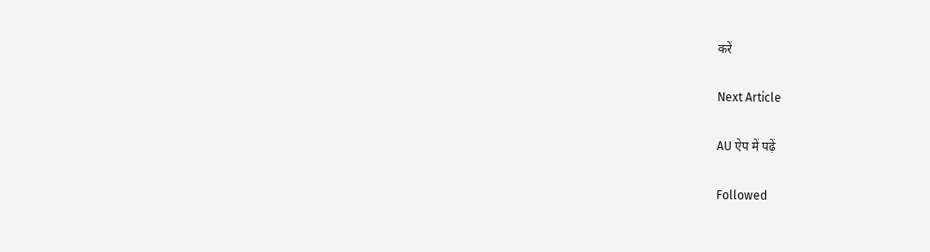करें

Next Article

AU ऐप में पढ़ें

Followed